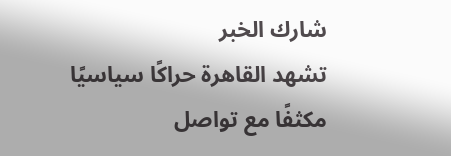شارك الخبر
تشهد القاهرة حراكًا سياسيًا مكثفًا مع تواصل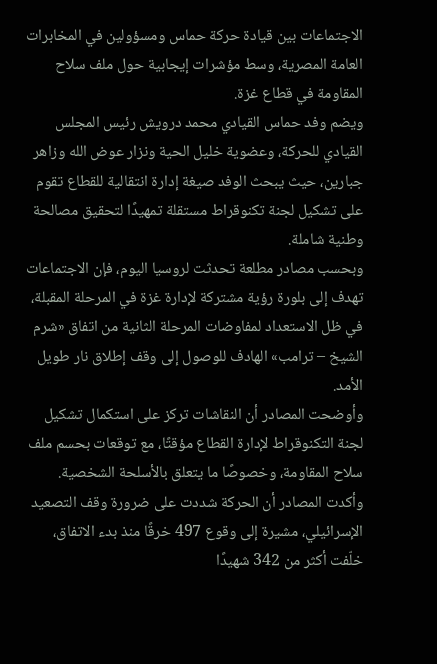الاجتماعات بين قيادة حركة حماس ومسؤولين في المخابرات العامة المصرية، وسط مؤشرات إيجابية حول ملف سلاح المقاومة في قطاع غزة.
ويضم وفد حماس القيادي محمد درويش رئيس المجلس القيادي للحركة، وعضوية خليل الحية ونزار عوض الله وزاهر جبارين، حيث يبحث الوفد صيغة إدارة انتقالية للقطاع تقوم على تشكيل لجنة تكنوقراط مستقلة تمهيدًا لتحقيق مصالحة وطنية شاملة.
وبحسب مصادر مطلعة تحدثت لروسيا اليوم، فإن الاجتماعات تهدف إلى بلورة رؤية مشتركة لإدارة غزة في المرحلة المقبلة، في ظل الاستعداد لمفاوضات المرحلة الثانية من اتفاق «شرم الشيخ – ترامب» الهادف للوصول إلى وقف إطلاق نار طويل الأمد.
وأوضحت المصادر أن النقاشات تركز على استكمال تشكيل لجنة التكنوقراط لإدارة القطاع مؤقتًا، مع توقعات بحسم ملف سلاح المقاومة، وخصوصًا ما يتعلق بالأسلحة الشخصية. وأكدت المصادر أن الحركة شددت على ضرورة وقف التصعيد الإسرائيلي، مشيرة إلى وقوع 497 خرقًا منذ بدء الاتفاق، خلّفت أكثر من 342 شهيدًا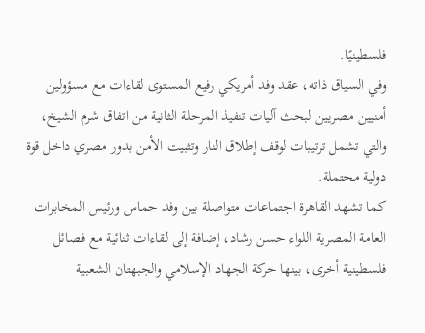فلسطينيًا.
وفي السياق ذاته، عقد وفد أمريكي رفيع المستوى لقاءات مع مسؤولين أمنيين مصريين لبحث آليات تنفيذ المرحلة الثانية من اتفاق شرم الشيخ، والتي تشمل ترتيبات لوقف إطلاق النار وتثبيت الأمن بدور مصري داخل قوة دولية محتملة.
كما تشهد القاهرة اجتماعات متواصلة بين وفد حماس ورئيس المخابرات العامة المصرية اللواء حسن رشاد، إضافة إلى لقاءات ثنائية مع فصائل فلسطينية أخرى، بينها حركة الجهاد الإسلامي والجبهتان الشعبية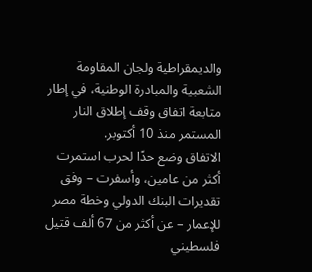والديمقراطية ولجان المقاومة الشعبية والمبادرة الوطنية، في إطار متابعة اتفاق وقف إطلاق النار المستمر منذ 10 أكتوبر.
الاتفاق وضع حدًا لحرب استمرت أكثر من عامين، وأسفرت – وفق تقديرات البنك الدولي وخطة مصر للإعمار – عن أكثر من 67 ألف قتيل فلسطيني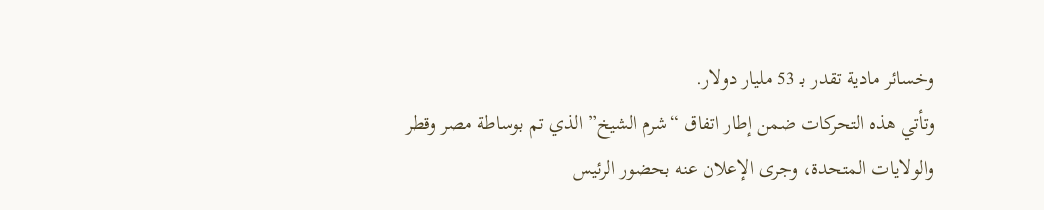وخسائر مادية تقدر بـ 53 مليار دولار.
وتأتي هذه التحركات ضمن إطار اتفاق “شرم الشيخ” الذي تم بوساطة مصر وقطر والولايات المتحدة، وجرى الإعلان عنه بحضور الرئيس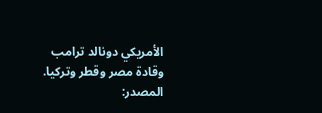الأمريكي دونالد ترامب وقادة مصر وقطر وتركيا.
المصدر: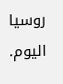روسيا اليوم.